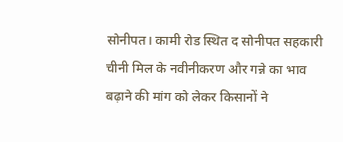सोनीपत। कामी रोड स्थित द सोनीपत सहकारी चीनी मिल के नवीनीकरण और गन्ने का भाव बढ़ाने की मांग को लेकर किसानों ने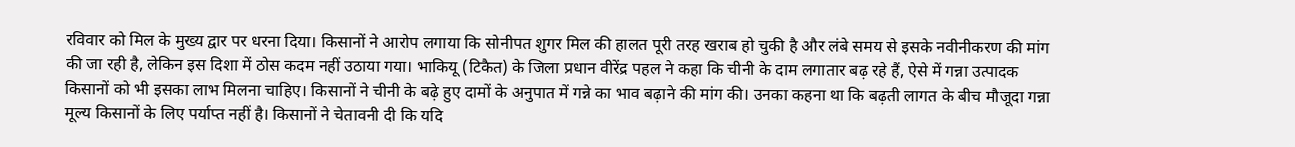रविवार को मिल के मुख्य द्वार पर धरना दिया। किसानों ने आरोप लगाया कि सोनीपत शुगर मिल की हालत पूरी तरह खराब हो चुकी है और लंबे समय से इसके नवीनीकरण की मांग की जा रही है, लेकिन इस दिशा में ठोस कदम नहीं उठाया गया। भाकियू (टिकैत) के जिला प्रधान वीरेंद्र पहल ने कहा कि चीनी के दाम लगातार बढ़ रहे हैं, ऐसे में गन्ना उत्पादक किसानों को भी इसका लाभ मिलना चाहिए। किसानों ने चीनी के बढ़े हुए दामों के अनुपात में गन्ने का भाव बढ़ाने की मांग की। उनका कहना था कि बढ़ती लागत के बीच मौजूदा गन्ना मूल्य किसानों के लिए पर्याप्त नहीं है। किसानों ने चेतावनी दी कि यदि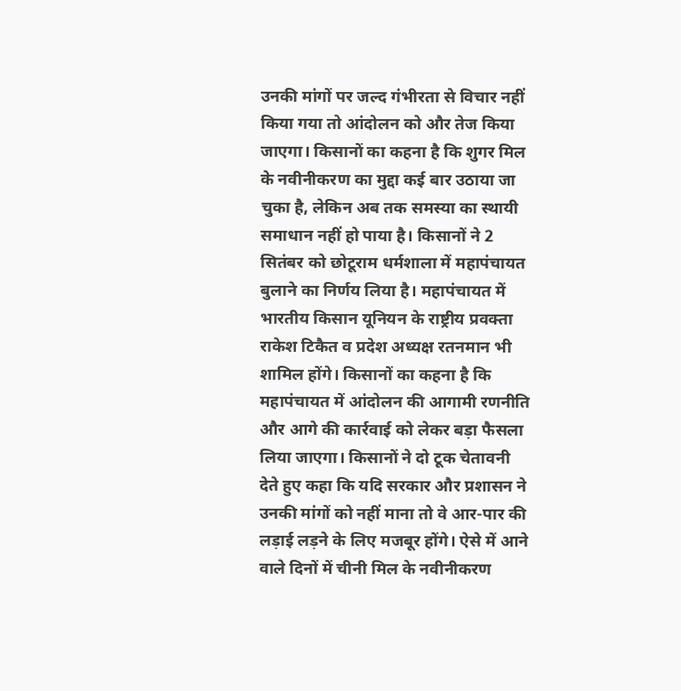उनकी मांगों पर जल्द गंभीरता से विचार नहीं किया गया तो आंदोलन को और तेज किया जाएगा। किसानों का कहना है कि शुगर मिल के नवीनीकरण का मुद्दा कई बार उठाया जा चुका है, लेकिन अब तक समस्या का स्थायी समाधान नहीं हो पाया है। किसानों ने 2 सितंबर को छोटूराम धर्मशाला में महापंचायत बुलाने का निर्णय लिया है। महापंचायत में भारतीय किसान यूनियन के राष्ट्रीय प्रवक्ता राकेश टिकैत व प्रदेश अध्यक्ष रतनमान भी शामिल होंगे। किसानों का कहना है कि महापंचायत में आंदोलन की आगामी रणनीति और आगे की कार्रवाई को लेकर बड़ा फैसला लिया जाएगा। किसानों ने दो टूक चेतावनी देते हुए कहा कि यदि सरकार और प्रशासन ने उनकी मांगों को नहीं माना तो वे आर-पार की लड़ाई लड़ने के लिए मजबूर होंगे। ऐसे में आने वाले दिनों में चीनी मिल के नवीनीकरण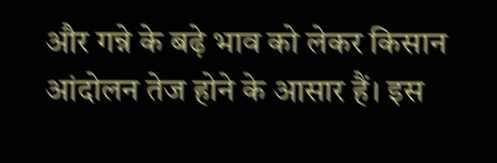और गन्ने के बढ़े भाव को लेकर किसान आंदोलन तेज होने के आसार हैं। इस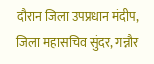दौरान जिला उपप्रधान मंदीप, जिला महासचिव सुंदर, गन्नौर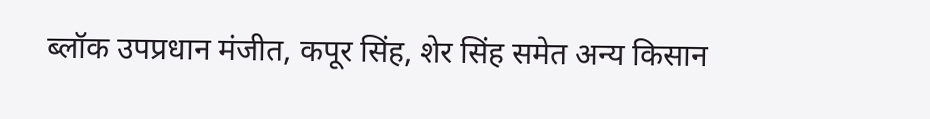ब्लॉक उपप्रधान मंजीत, कपूर सिंह, शेर सिंह समेत अन्य किसान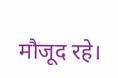मौजूद रहे।